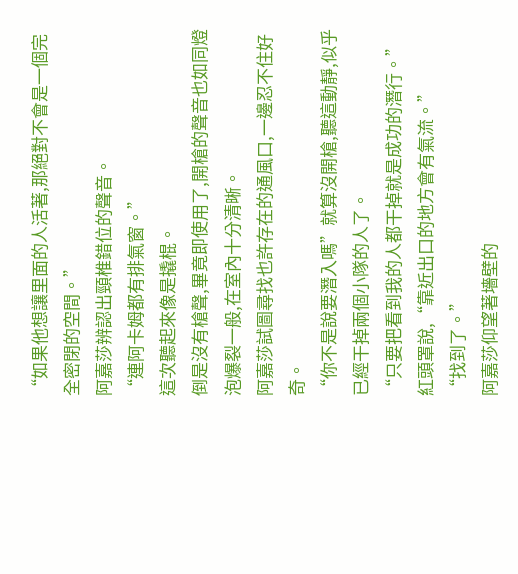“如果他想讓里面的人活著,那絕對不會是一個完全密閉的空間。”
阿嘉莎辨認出頸椎錯位的聲音。
“連阿卡姆都有排氣窗。”
這次聽起來像是撬棍。
倒是沒有槍聲,畢竟即使用了,開槍的聲音也如同燈泡爆裂一般,在室內十分清晰。
阿嘉莎試圖尋找也許存在的通風口,一邊忍不住好奇。
“你不是說要潛入嗎”就算沒開槍,聽這動靜,似乎已經干掉兩個小隊的人了。
“只要把看到我的人都干掉就是成功的潛行。”紅頭罩說,“靠近出口的地方會有氣流。”
“找到了。”
阿嘉莎仰望著墻壁的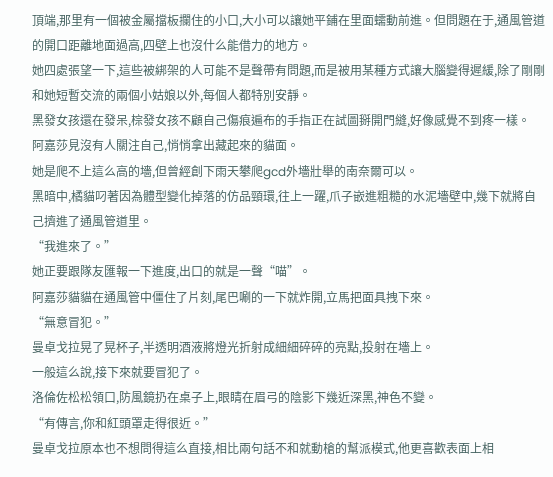頂端,那里有一個被金屬擋板攔住的小口,大小可以讓她平鋪在里面蠕動前進。但問題在于,通風管道的開口距離地面過高,四壁上也沒什么能借力的地方。
她四處張望一下,這些被綁架的人可能不是聲帶有問題,而是被用某種方式讓大腦變得遲緩,除了剛剛和她短暫交流的兩個小姑娘以外,每個人都特別安靜。
黑發女孩還在發呆,棕發女孩不顧自己傷痕遍布的手指正在試圖掰開門縫,好像感覺不到疼一樣。
阿嘉莎見沒有人關注自己,悄悄拿出藏起來的貓面。
她是爬不上這么高的墻,但曾經創下雨天攀爬gcd外墻壯舉的南奈爾可以。
黑暗中,橘貓叼著因為體型變化掉落的仿品頸環,往上一躍,爪子嵌進粗糙的水泥墻壁中,幾下就將自己擠進了通風管道里。
“我進來了。”
她正要跟隊友匯報一下進度,出口的就是一聲“喵”。
阿嘉莎貓貓在通風管中僵住了片刻,尾巴唰的一下就炸開,立馬把面具拽下來。
“無意冒犯。”
曼卓戈拉晃了晃杯子,半透明酒液將燈光折射成細細碎碎的亮點,投射在墻上。
一般這么說,接下來就要冒犯了。
洛倫佐松松領口,防風鏡扔在桌子上,眼睛在眉弓的陰影下幾近深黑,神色不變。
“有傳言,你和紅頭罩走得很近。”
曼卓戈拉原本也不想問得這么直接,相比兩句話不和就動槍的幫派模式,他更喜歡表面上相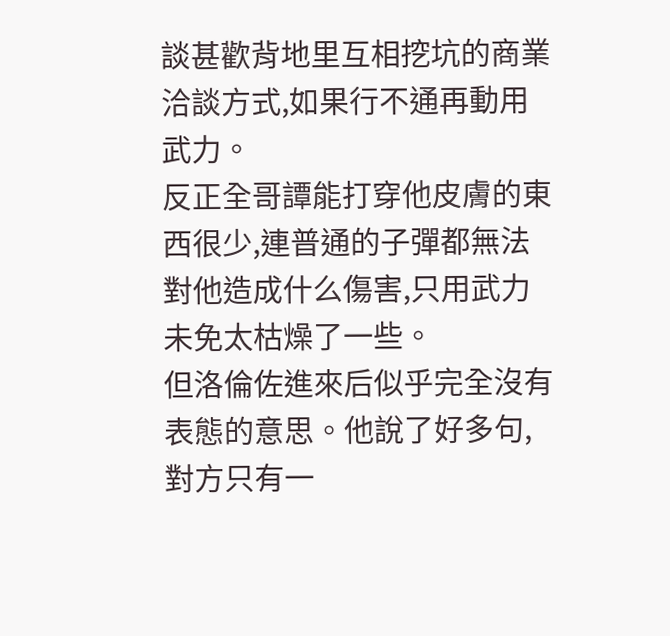談甚歡背地里互相挖坑的商業洽談方式,如果行不通再動用武力。
反正全哥譚能打穿他皮膚的東西很少,連普通的子彈都無法對他造成什么傷害,只用武力未免太枯燥了一些。
但洛倫佐進來后似乎完全沒有表態的意思。他說了好多句,對方只有一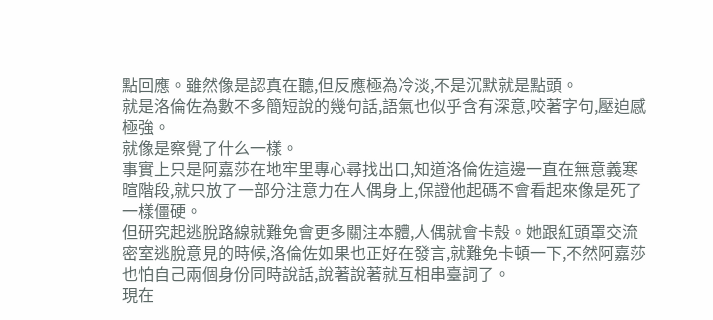點回應。雖然像是認真在聽,但反應極為冷淡,不是沉默就是點頭。
就是洛倫佐為數不多簡短說的幾句話,語氣也似乎含有深意,咬著字句,壓迫感極強。
就像是察覺了什么一樣。
事實上只是阿嘉莎在地牢里專心尋找出口,知道洛倫佐這邊一直在無意義寒暄階段,就只放了一部分注意力在人偶身上,保證他起碼不會看起來像是死了一樣僵硬。
但研究起逃脫路線就難免會更多關注本體,人偶就會卡殼。她跟紅頭罩交流密室逃脫意見的時候,洛倫佐如果也正好在發言,就難免卡頓一下,不然阿嘉莎也怕自己兩個身份同時說話,說著說著就互相串臺詞了。
現在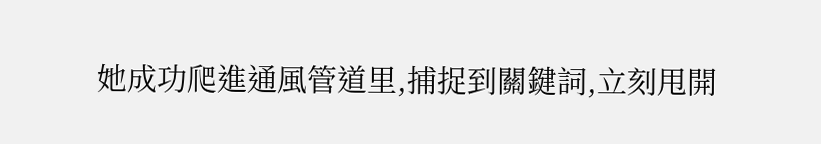她成功爬進通風管道里,捕捉到關鍵詞,立刻甩開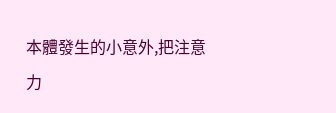本體發生的小意外,把注意力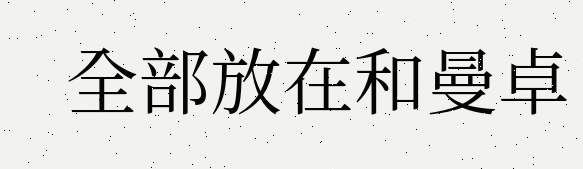全部放在和曼卓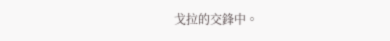戈拉的交鋒中。